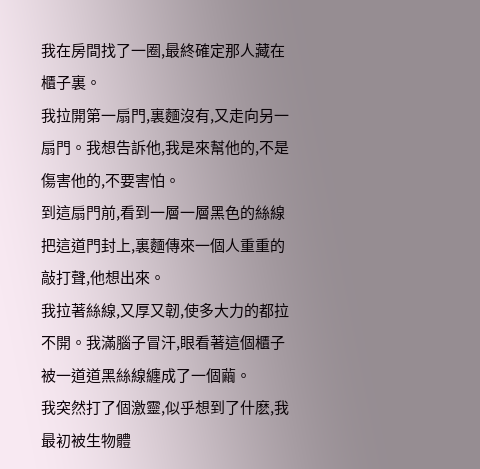我在房間找了一圈,最終確定那人藏在櫃子裏。
我拉開第一扇門,裏麵沒有,又走向另一扇門。我想告訴他,我是來幫他的,不是傷害他的,不要害怕。
到這扇門前,看到一層一層黑色的絲線把這道門封上,裏麵傳來一個人重重的敲打聲,他想出來。
我拉著絲線,又厚又韌,使多大力的都拉不開。我滿腦子冒汗,眼看著這個櫃子被一道道黑絲線纏成了一個繭。
我突然打了個激靈,似乎想到了什麽,我最初被生物體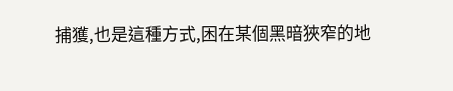捕獲,也是這種方式,困在某個黑暗狹窄的地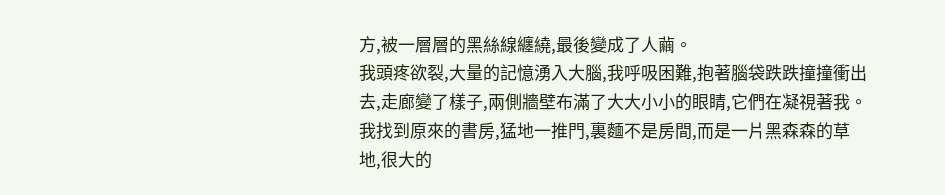方,被一層層的黑絲線纏繞,最後變成了人繭。
我頭疼欲裂,大量的記憶湧入大腦,我呼吸困難,抱著腦袋跌跌撞撞衝出去,走廊變了樣子,兩側牆壁布滿了大大小小的眼睛,它們在凝視著我。
我找到原來的書房,猛地一推門,裏麵不是房間,而是一片黑森森的草地,很大的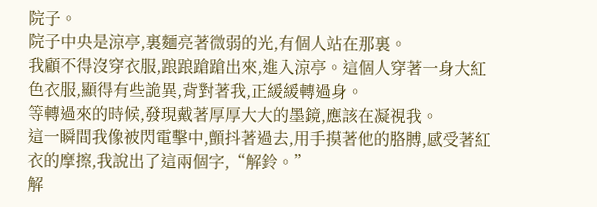院子。
院子中央是涼亭,裏麵亮著微弱的光,有個人站在那裏。
我顧不得沒穿衣服,踉踉蹌蹌出來,進入涼亭。這個人穿著一身大紅色衣服,顯得有些詭異,背對著我,正緩緩轉過身。
等轉過來的時候,發現戴著厚厚大大的墨鏡,應該在凝視我。
這一瞬間我像被閃電擊中,顫抖著過去,用手摸著他的胳膊,感受著紅衣的摩擦,我說出了這兩個字,“解鈴。”
解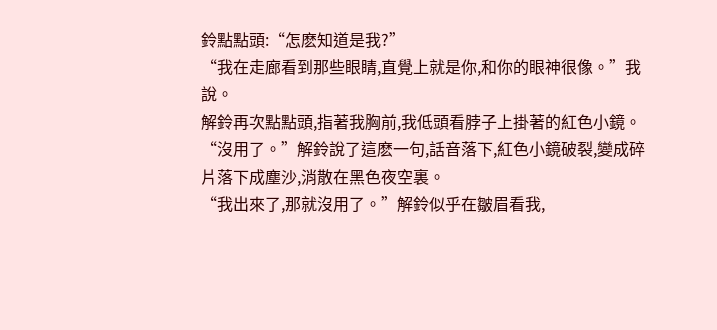鈴點點頭:“怎麽知道是我?”
“我在走廊看到那些眼睛,直覺上就是你,和你的眼神很像。”我說。
解鈴再次點點頭,指著我胸前,我低頭看脖子上掛著的紅色小鏡。
“沒用了。”解鈴說了這麽一句,話音落下,紅色小鏡破裂,變成碎片落下成塵沙,消散在黑色夜空裏。
“我出來了,那就沒用了。”解鈴似乎在皺眉看我,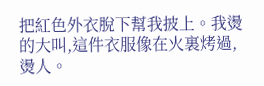把紅色外衣脫下幫我披上。我燙的大叫,這件衣服像在火裏烤過,燙人。